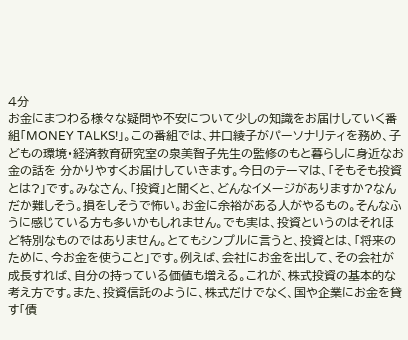4分
お金にまつわる様々な疑問や不安について少しの知識をお届けしていく番組「MONEY TALKS!」。この番組では、井口綾子がパーソナリティを務め、子どもの環境・経済教育研究室の泉美智子先生の監修のもと暮らしに身近なお金の話を 分かりやすくお届けしていきます。今日のテーマは、「そもそも投資とは?」です。みなさん、「投資」と聞くと、どんなイメージがありますか?なんだか難しそう。損をしそうで怖い。お金に余裕がある人がやるもの。そんなふうに感じている方も多いかもしれません。でも実は、投資というのはそれほど特別なものではありません。とてもシンプルに言うと、投資とは、「将来のために、今お金を使うこと」です。例えば、会社にお金を出して、その会社が成長すれば、自分の持っている価値も増える。これが、株式投資の基本的な考え方です。また、投資信託のように、株式だけでなく、国や企業にお金を貸す「債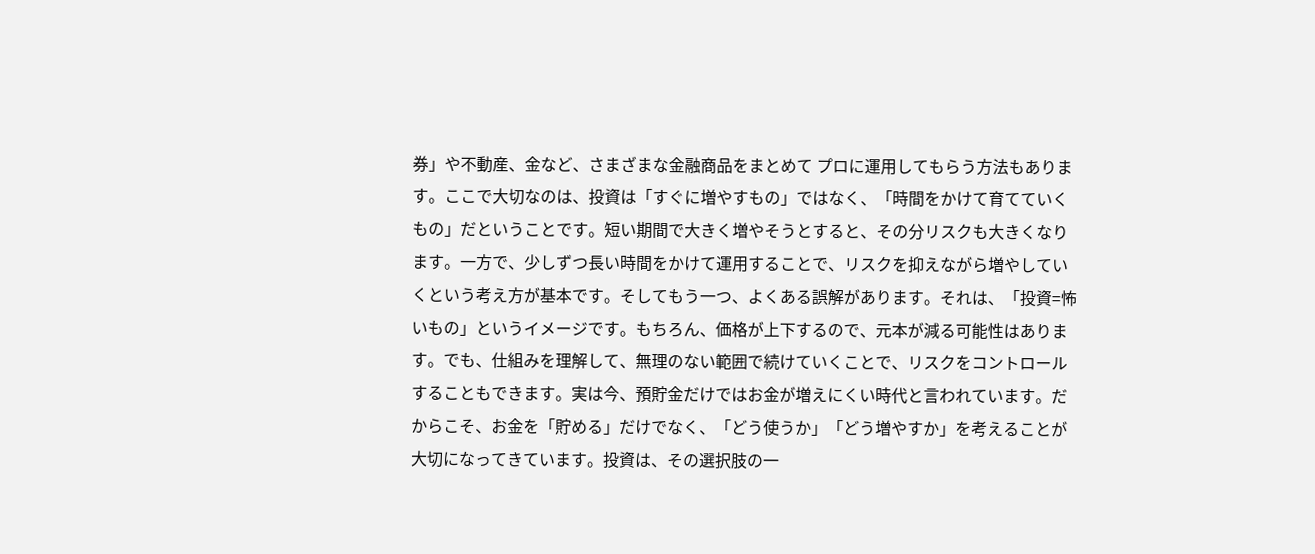券」や不動産、金など、さまざまな金融商品をまとめて プロに運用してもらう方法もあります。ここで大切なのは、投資は「すぐに増やすもの」ではなく、「時間をかけて育てていくもの」だということです。短い期間で大きく増やそうとすると、その分リスクも大きくなります。一方で、少しずつ長い時間をかけて運用することで、リスクを抑えながら増やしていくという考え方が基本です。そしてもう一つ、よくある誤解があります。それは、「投資=怖いもの」というイメージです。もちろん、価格が上下するので、元本が減る可能性はあります。でも、仕組みを理解して、無理のない範囲で続けていくことで、リスクをコントロールすることもできます。実は今、預貯金だけではお金が増えにくい時代と言われています。だからこそ、お金を「貯める」だけでなく、「どう使うか」「どう増やすか」を考えることが大切になってきています。投資は、その選択肢の一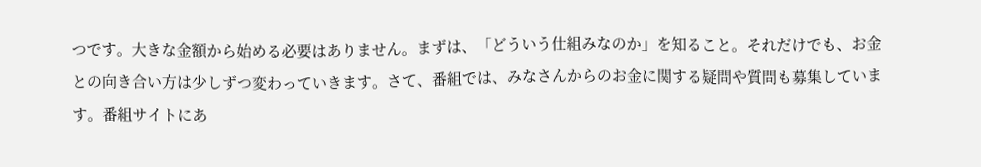つです。大きな金額から始める必要はありません。まずは、「どういう仕組みなのか」を知ること。それだけでも、お金との向き合い方は少しずつ変わっていきます。さて、番組では、みなさんからのお金に関する疑問や質問も募集しています。番組サイトにあ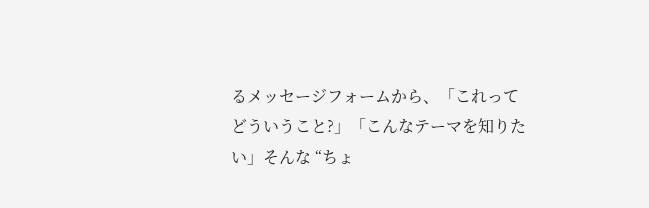るメッセージフォームから、「これってどういうこと?」「こんなテーマを知りたい」そんな “ちょ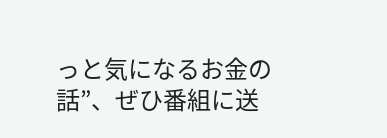っと気になるお金の話”、ぜひ番組に送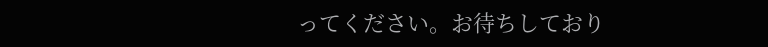ってください。お待ちしており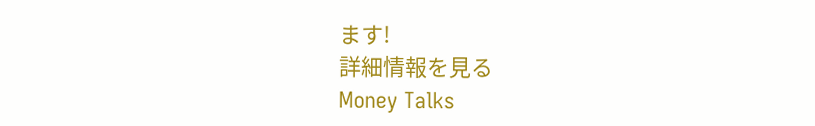ます!
詳細情報を見る
Money Talks